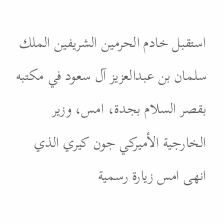استقبل خادم الحرمين الشريفين الملك سلمان بن عبدالعزيز آل سعود في مكتبه بقصر السلام بجدة، امس، وزير الخارجية الأميركي جون كيري الذي انهى امس زيارة رسمية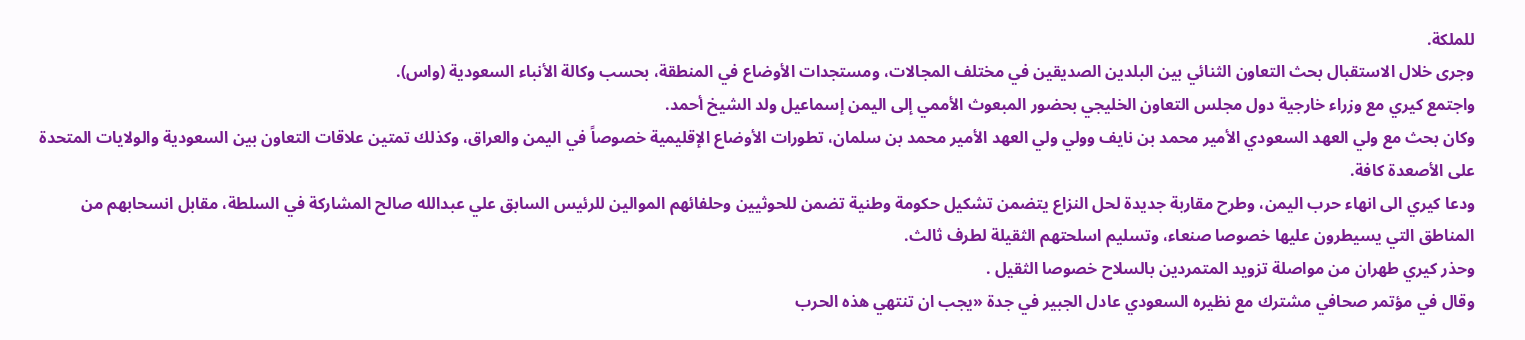للملكة.
وجرى خلال الاستقبال بحث التعاون الثنائي بين البلدين الصديقين في مختلف المجالات، ومستجدات الأوضاع في المنطقة، بحسب وكالة الأنباء السعودية (واس).
واجتمع كيري مع وزراء خارجية دول مجلس التعاون الخليجي بحضور المبعوث الأممي إلى اليمن إسماعيل ولد الشيخ أحمد.
وكان بحث مع ولي العهد السعودي الأمير محمد بن نايف وولي ولي العهد الأمير محمد بن سلمان، تطورات الأوضاع الإقليمية خصوصاً في اليمن والعراق، وكذلك تمتين علاقات التعاون بين السعودية والولايات المتحدة على الأصعدة كافة.
ودعا كيري الى انهاء حرب اليمن، وطرح مقاربة جديدة لحل النزاع يتضمن تشكيل حكومة وطنية تضمن للحوثيين وحلفائهم الموالين للرئيس السابق علي عبدالله صالح المشاركة في السلطة، مقابل انسحابهم من المناطق التي يسيطرون عليها خصوصا صنعاء، وتسليم اسلحتهم الثقيلة لطرف ثالث.
وحذر كيري طهران من مواصلة تزويد المتمردين بالسلاح خصوصا الثقيل .
وقال في مؤتمر صحافي مشترك مع نظيره السعودي عادل الجبير في جدة «يجب ان تنتهي هذه الحرب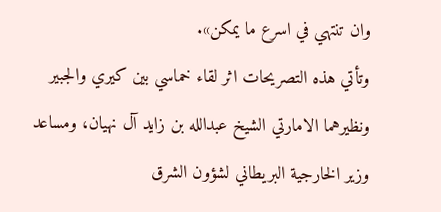وان تنتهي في اسرع ما يمكن».
وتأتي هذه التصريحات اثر لقاء خماسي بين كيري والجبير ونظيرهما الامارتي الشيخ عبدالله بن زايد آل نهيان، ومساعد وزير الخارجية البريطاني لشؤون الشرق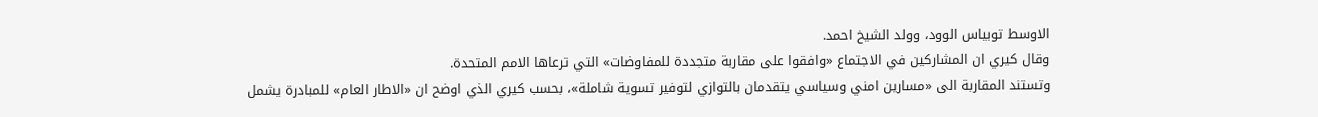الاوسط توبياس الوود، وولد الشيخ احمد.
وقال كيري ان المشاركين في الاجتماع «وافقوا على مقاربة متجددة للمفاوضات» التي ترعاها الامم المتحدة.
وتستند المقاربة الى «مسارين امني وسياسي يتقدمان بالتوازي لتوفير تسوية شاملة»، بحسب كيري الذي اوضح ان «الاطار العام» للمبادرة يشمل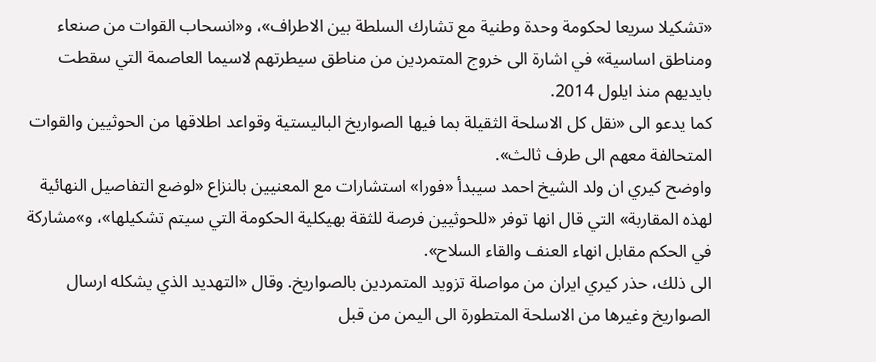«تشكيلا سريعا لحكومة وحدة وطنية مع تشارك السلطة بين الاطراف»، و«انسحاب القوات من صنعاء ومناطق اساسية» في اشارة الى خروج المتمردين من مناطق سيطرتهم لاسيما العاصمة التي سقطت بايديهم منذ ايلول 2014.
كما يدعو الى «نقل كل الاسلحة الثقيلة بما فيها الصواريخ الباليستية وقواعد اطلاقها من الحوثيين والقوات المتحالفة معهم الى طرف ثالث».
واوضح كيري ان ولد الشيخ احمد سيبدأ «فورا» استشارات مع المعنيين بالنزاع «لوضع التفاصيل النهائية لهذه المقاربة» التي قال انها توفر «للحوثيين فرصة للثقة بهيكلية الحكومة التي سيتم تشكيلها»، و»مشاركة في الحكم مقابل انهاء العنف والقاء السلاح».
الى ذلك، حذر كيري ايران من مواصلة تزويد المتمردين بالصواريخ. وقال «التهديد الذي يشكله ارسال الصواريخ وغيرها من الاسلحة المتطورة الى اليمن من قبل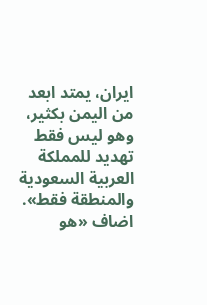ايران، يمتد ابعد من اليمن بكثير، وهو ليس فقط تهديد للمملكة العربية السعودية والمنطقة فقط». اضاف «هو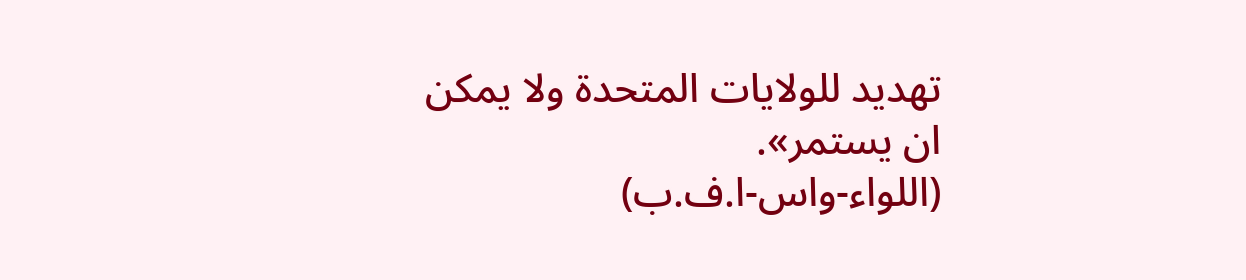تهديد للولايات المتحدة ولا يمكن ان يستمر».
(اللواء-واس-ا.ف.ب)